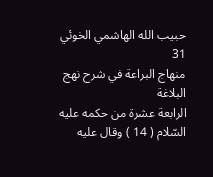حبيب الله الهاشمي الخوئي
31
منهاج البراعة في شرح نهج البلاغة
الرابعة عشرة من حكمه عليه السّلام ( 14 ) وقال عليه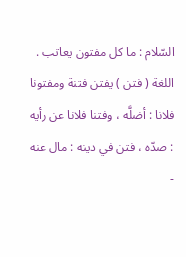السّلام : ما كل مفتون يعاتب . اللغة ( فتن ) يفتن فتنة ومفتونا فلانا : أضلَّه ، وفتنا فلانا عن رأيه : صدّه ، فتن في دينه : مال عنه -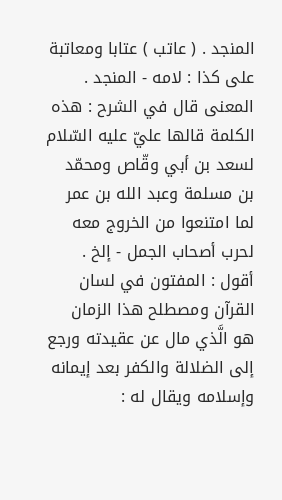المنجد . ( عاتب ) عتابا ومعاتبة على كذا : لامه - المنجد . المعنى قال في الشرح : هذه الكلمة قالها عليّ عليه السّلام لسعد بن أبي وقّاص ومحمّد بن مسلمة وعبد الله بن عمر لما امتنعوا من الخروج معه لحرب أصحاب الجمل - إلخ . أقول : المفتون في لسان القرآن ومصطلح هذا الزمان هو الَّذي مال عن عقيدته ورجع إلى الضلالة والكفر بعد إيمانه وإسلامه ويقال له :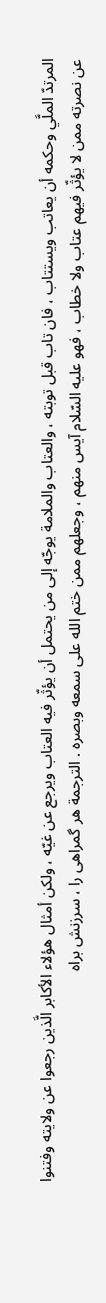المرتدّ الملَّي وحكمه أن يعاتب ويستتاب ، فان تاب قبل توبته ، والعتاب والملامة يوجّه إلى من يحتمل أن يؤثّر فيه العتاب ويرجع عن غيّه ، ولكن أمثال هؤلاء الأكابر الَّذين رجعوا عن ولايته وفتنوا عن نصرته ممن لا يؤثّر فيهم عتاب ولا خطاب ، فهو عليه السّلام آيس منهم ، وجعلهم ممن ختم الله على سمعه وبصره . الترجمة هر گمراهى را ، سرزنش براه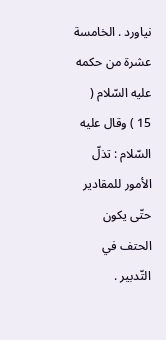نياورد . الخامسة عشرة من حكمه عليه السّلام ( 15 ) وقال عليه السّلام : تذلّ الأمور للمقادير حتّى يكون الحتف في التّدبير .